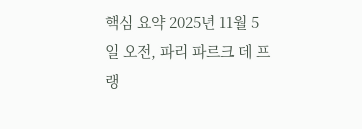핵심 요약 2025년 11월 5일 오전, 파리 파르크 데 프랭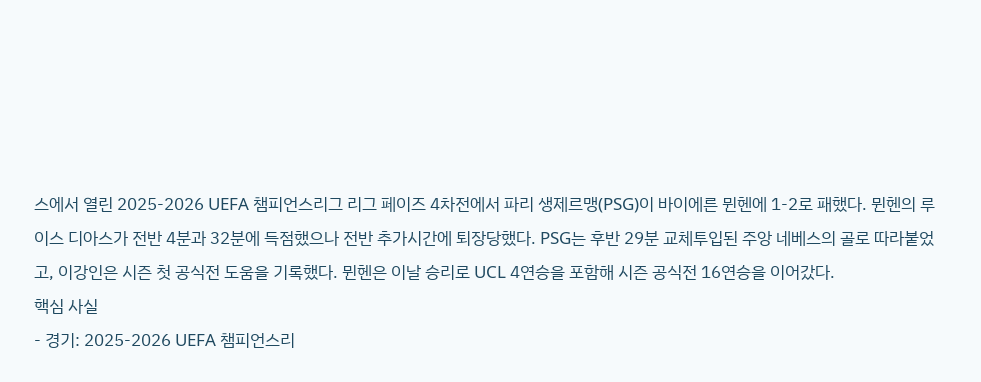스에서 열린 2025-2026 UEFA 챔피언스리그 리그 페이즈 4차전에서 파리 생제르맹(PSG)이 바이에른 뮌헨에 1-2로 패했다. 뮌헨의 루이스 디아스가 전반 4분과 32분에 득점했으나 전반 추가시간에 퇴장당했다. PSG는 후반 29분 교체투입된 주앙 네베스의 골로 따라붙었고, 이강인은 시즌 첫 공식전 도움을 기록했다. 뮌헨은 이날 승리로 UCL 4연승을 포함해 시즌 공식전 16연승을 이어갔다.
핵심 사실
- 경기: 2025-2026 UEFA 챔피언스리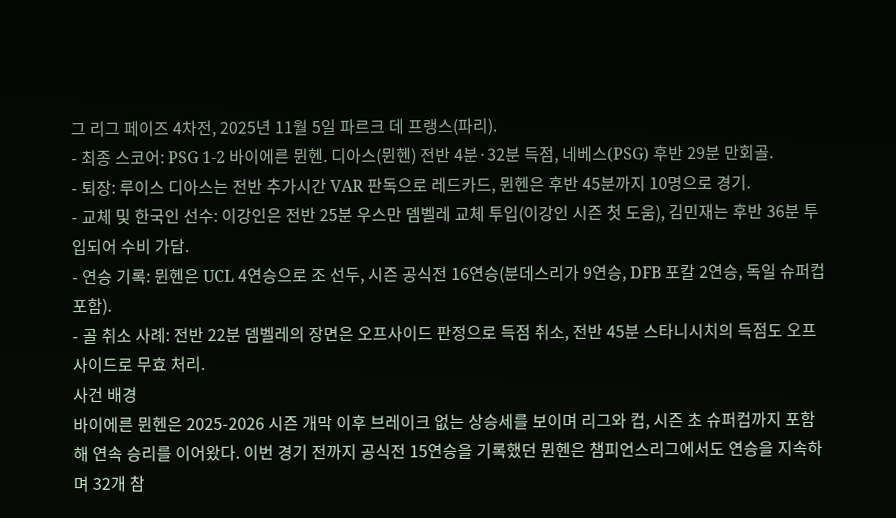그 리그 페이즈 4차전, 2025년 11월 5일 파르크 데 프랭스(파리).
- 최종 스코어: PSG 1-2 바이에른 뮌헨. 디아스(뮌헨) 전반 4분·32분 득점, 네베스(PSG) 후반 29분 만회골.
- 퇴장: 루이스 디아스는 전반 추가시간 VAR 판독으로 레드카드, 뮌헨은 후반 45분까지 10명으로 경기.
- 교체 및 한국인 선수: 이강인은 전반 25분 우스만 뎀벨레 교체 투입(이강인 시즌 첫 도움), 김민재는 후반 36분 투입되어 수비 가담.
- 연승 기록: 뮌헨은 UCL 4연승으로 조 선두, 시즌 공식전 16연승(분데스리가 9연승, DFB 포칼 2연승, 독일 슈퍼컵 포함).
- 골 취소 사례: 전반 22분 뎀벨레의 장면은 오프사이드 판정으로 득점 취소, 전반 45분 스타니시치의 득점도 오프사이드로 무효 처리.
사건 배경
바이에른 뮌헨은 2025-2026 시즌 개막 이후 브레이크 없는 상승세를 보이며 리그와 컵, 시즌 초 슈퍼컵까지 포함해 연속 승리를 이어왔다. 이번 경기 전까지 공식전 15연승을 기록했던 뮌헨은 챔피언스리그에서도 연승을 지속하며 32개 참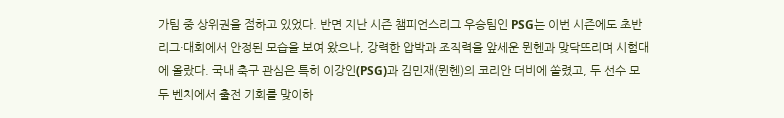가팀 중 상위권을 점하고 있었다. 반면 지난 시즌 챔피언스리그 우승팀인 PSG는 이번 시즌에도 초반 리그·대회에서 안정된 모습을 보여 왔으나, 강력한 압박과 조직력을 앞세운 뮌헨과 맞닥뜨리며 시험대에 올랐다. 국내 축구 관심은 특히 이강인(PSG)과 김민재(뮌헨)의 코리안 더비에 쏠렸고, 두 선수 모두 벤치에서 출전 기회를 맞이하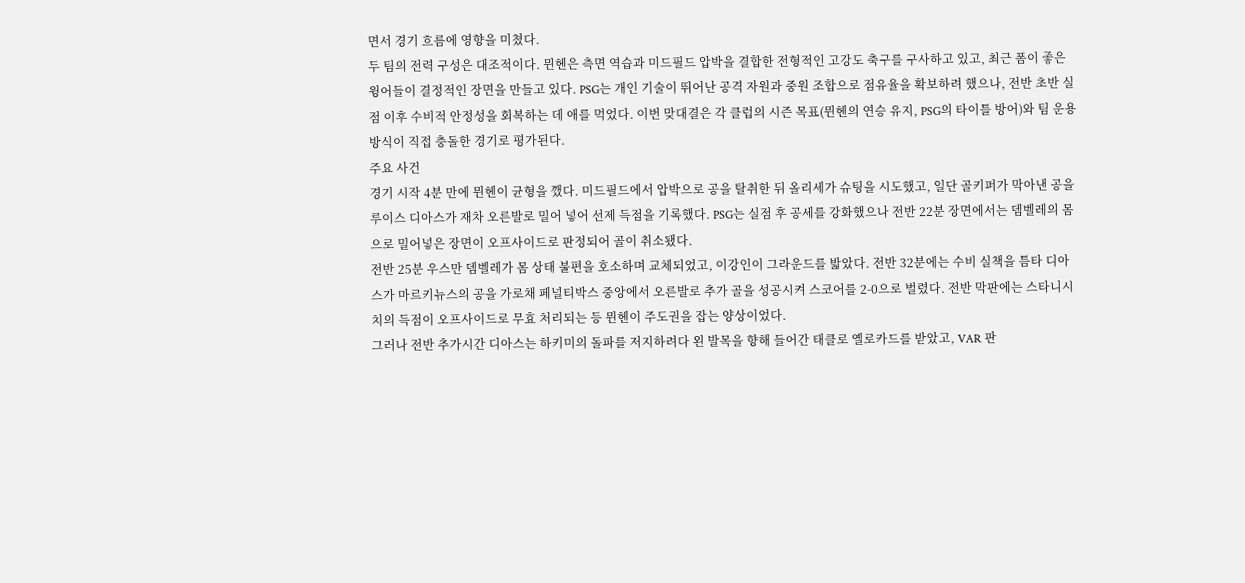면서 경기 흐름에 영향을 미쳤다.
두 팀의 전력 구성은 대조적이다. 뮌헨은 측면 역습과 미드필드 압박을 결합한 전형적인 고강도 축구를 구사하고 있고, 최근 폼이 좋은 윙어들이 결정적인 장면을 만들고 있다. PSG는 개인 기술이 뛰어난 공격 자원과 중원 조합으로 점유율을 확보하려 했으나, 전반 초반 실점 이후 수비적 안정성을 회복하는 데 애를 먹었다. 이번 맞대결은 각 클럽의 시즌 목표(뮌헨의 연승 유지, PSG의 타이틀 방어)와 팀 운용 방식이 직접 충돌한 경기로 평가된다.
주요 사건
경기 시작 4분 만에 뮌헨이 균형을 깼다. 미드필드에서 압박으로 공을 탈취한 뒤 올리세가 슈팅을 시도했고, 일단 골키퍼가 막아낸 공을 루이스 디아스가 재차 오른발로 밀어 넣어 선제 득점을 기록했다. PSG는 실점 후 공세를 강화했으나 전반 22분 장면에서는 뎀벨레의 몸으로 밀어넣은 장면이 오프사이드로 판정되어 골이 취소됐다.
전반 25분 우스만 뎀벨레가 몸 상태 불편을 호소하며 교체되었고, 이강인이 그라운드를 밟았다. 전반 32분에는 수비 실책을 틈타 디아스가 마르키뉴스의 공을 가로채 페널티박스 중앙에서 오른발로 추가 골을 성공시켜 스코어를 2-0으로 벌렸다. 전반 막판에는 스타니시치의 득점이 오프사이드로 무효 처리되는 등 뮌헨이 주도권을 잡는 양상이었다.
그러나 전반 추가시간 디아스는 하키미의 돌파를 저지하려다 왼 발목을 향해 들어간 태클로 옐로카드를 받았고, VAR 판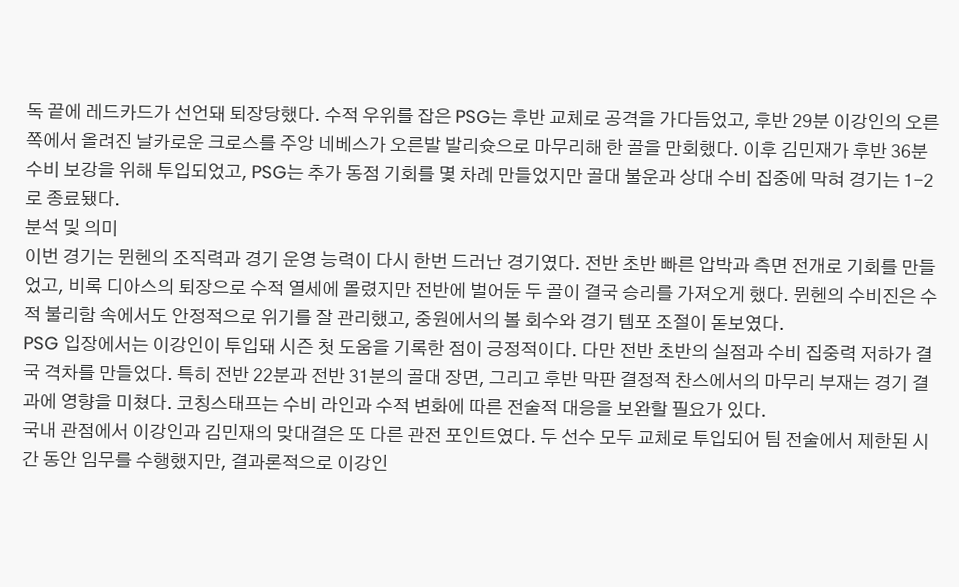독 끝에 레드카드가 선언돼 퇴장당했다. 수적 우위를 잡은 PSG는 후반 교체로 공격을 가다듬었고, 후반 29분 이강인의 오른쪽에서 올려진 날카로운 크로스를 주앙 네베스가 오른발 발리슛으로 마무리해 한 골을 만회했다. 이후 김민재가 후반 36분 수비 보강을 위해 투입되었고, PSG는 추가 동점 기회를 몇 차례 만들었지만 골대 불운과 상대 수비 집중에 막혀 경기는 1-2로 종료됐다.
분석 및 의미
이번 경기는 뮌헨의 조직력과 경기 운영 능력이 다시 한번 드러난 경기였다. 전반 초반 빠른 압박과 측면 전개로 기회를 만들었고, 비록 디아스의 퇴장으로 수적 열세에 몰렸지만 전반에 벌어둔 두 골이 결국 승리를 가져오게 했다. 뮌헨의 수비진은 수적 불리함 속에서도 안정적으로 위기를 잘 관리했고, 중원에서의 볼 회수와 경기 템포 조절이 돋보였다.
PSG 입장에서는 이강인이 투입돼 시즌 첫 도움을 기록한 점이 긍정적이다. 다만 전반 초반의 실점과 수비 집중력 저하가 결국 격차를 만들었다. 특히 전반 22분과 전반 31분의 골대 장면, 그리고 후반 막판 결정적 찬스에서의 마무리 부재는 경기 결과에 영향을 미쳤다. 코칭스태프는 수비 라인과 수적 변화에 따른 전술적 대응을 보완할 필요가 있다.
국내 관점에서 이강인과 김민재의 맞대결은 또 다른 관전 포인트였다. 두 선수 모두 교체로 투입되어 팀 전술에서 제한된 시간 동안 임무를 수행했지만, 결과론적으로 이강인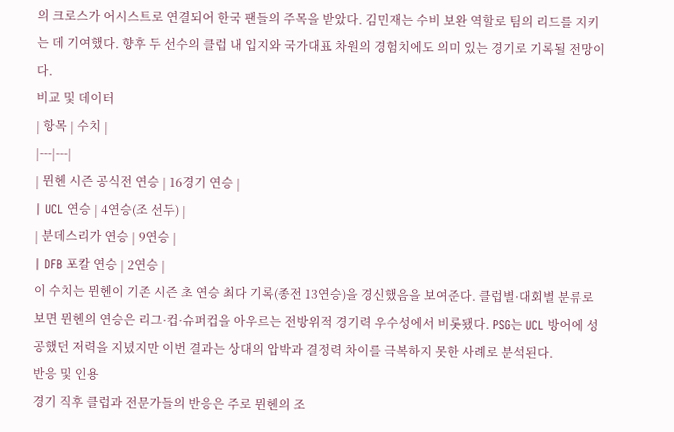의 크로스가 어시스트로 연결되어 한국 팬들의 주목을 받았다. 김민재는 수비 보완 역할로 팀의 리드를 지키는 데 기여했다. 향후 두 선수의 클럽 내 입지와 국가대표 차원의 경험치에도 의미 있는 경기로 기록될 전망이다.
비교 및 데이터
| 항목 | 수치 |
|---|---|
| 뮌헨 시즌 공식전 연승 | 16경기 연승 |
| UCL 연승 | 4연승(조 선두) |
| 분데스리가 연승 | 9연승 |
| DFB 포칼 연승 | 2연승 |
이 수치는 뮌헨이 기존 시즌 초 연승 최다 기록(종전 13연승)을 경신했음을 보여준다. 클럽별·대회별 분류로 보면 뮌헨의 연승은 리그·컵·슈퍼컵을 아우르는 전방위적 경기력 우수성에서 비롯됐다. PSG는 UCL 방어에 성공했던 저력을 지녔지만 이번 결과는 상대의 압박과 결정력 차이를 극복하지 못한 사례로 분석된다.
반응 및 인용
경기 직후 클럽과 전문가들의 반응은 주로 뮌헨의 조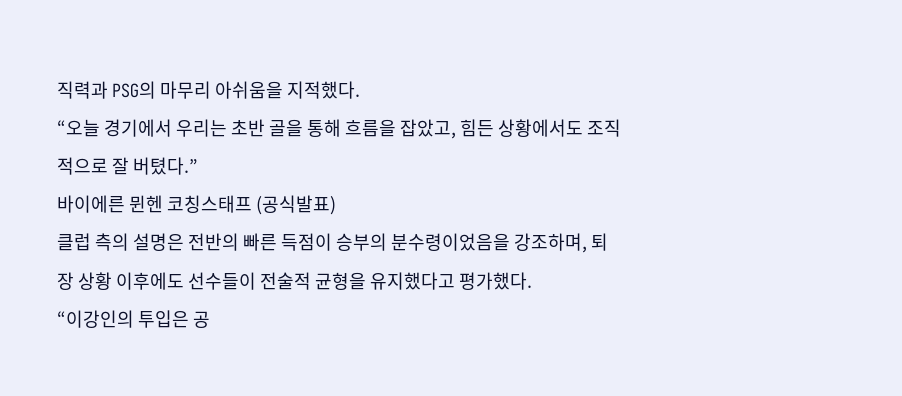직력과 PSG의 마무리 아쉬움을 지적했다.
“오늘 경기에서 우리는 초반 골을 통해 흐름을 잡았고, 힘든 상황에서도 조직적으로 잘 버텼다.”
바이에른 뮌헨 코칭스태프 (공식발표)
클럽 측의 설명은 전반의 빠른 득점이 승부의 분수령이었음을 강조하며, 퇴장 상황 이후에도 선수들이 전술적 균형을 유지했다고 평가했다.
“이강인의 투입은 공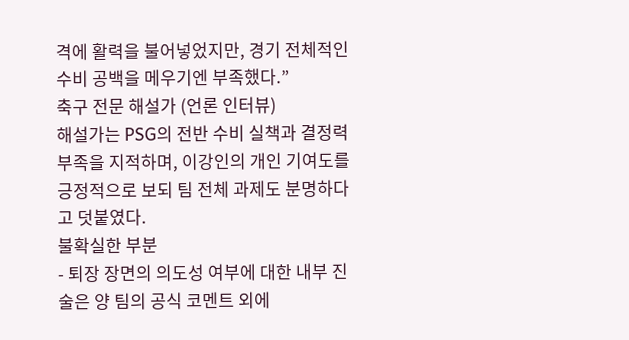격에 활력을 불어넣었지만, 경기 전체적인 수비 공백을 메우기엔 부족했다.”
축구 전문 해설가 (언론 인터뷰)
해설가는 PSG의 전반 수비 실책과 결정력 부족을 지적하며, 이강인의 개인 기여도를 긍정적으로 보되 팀 전체 과제도 분명하다고 덧붙였다.
불확실한 부분
- 퇴장 장면의 의도성 여부에 대한 내부 진술은 양 팀의 공식 코멘트 외에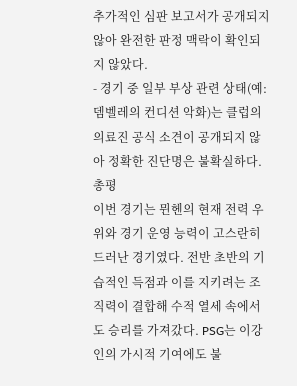추가적인 심판 보고서가 공개되지 않아 완전한 판정 맥락이 확인되지 않았다.
- 경기 중 일부 부상 관련 상태(예: 뎀벨레의 컨디션 악화)는 클럽의 의료진 공식 소견이 공개되지 않아 정확한 진단명은 불확실하다.
총평
이번 경기는 뮌헨의 현재 전력 우위와 경기 운영 능력이 고스란히 드러난 경기였다. 전반 초반의 기습적인 득점과 이를 지키려는 조직력이 결합해 수적 열세 속에서도 승리를 가져갔다. PSG는 이강인의 가시적 기여에도 불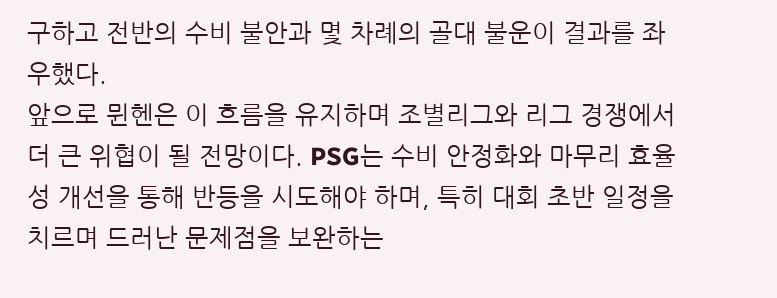구하고 전반의 수비 불안과 몇 차례의 골대 불운이 결과를 좌우했다.
앞으로 뮌헨은 이 흐름을 유지하며 조별리그와 리그 경쟁에서 더 큰 위협이 될 전망이다. PSG는 수비 안정화와 마무리 효율성 개선을 통해 반등을 시도해야 하며, 특히 대회 초반 일정을 치르며 드러난 문제점을 보완하는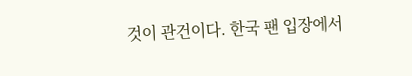것이 관건이다. 한국 팬 입장에서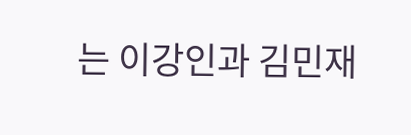는 이강인과 김민재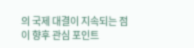의 국제 대결이 지속되는 점이 향후 관심 포인트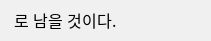로 남을 것이다.